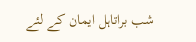شب براتاہل ایمان کے لئے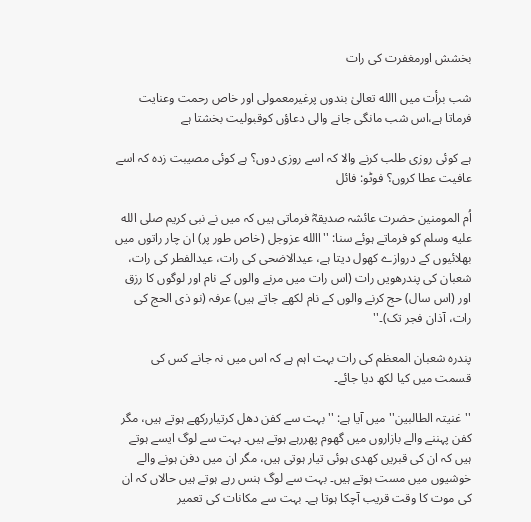بخشش اورمغفرت کی رات

شب برأت میں االله تعالیٰ بندوں پرغیرمعمولی اور خاص رحمت وعنایت فرماتا ہے،اس شب مانگی جانے والی دعاؤں کوقبولیت بخشتا ہے

ہے کوئی روزی طلب کرنے والا کہ اسے روزی دوں؟ ہے کوئی مصیبت زدہ کہ اسے عافیت عطا کروں؟ فوٹو: فائل

اُم المومنین حضرت عائشہ صدیقہؓ فرماتی ہیں کہ میں نے نبی کریم صلى الله عليه وسلم کو فرماتے ہوئے سنا: ''االله عزوجل (خاص طور پر) ان چار راتوں میں بھلائیوں کے دروازے کھول دیتا ہے، عیدالاضحی کی رات، عیدالفطر کی رات، شعبان کی پندرھویں رات (اس رات میں مرنے والوں کے نام اور لوگوں کا رزق اور (اس سال) حج کرنے والوں کے نام لکھے جاتے ہیں) عرفہ (نو ذی الحج کی رات، آذان فجر تک)۔''

پندرہ شعبان المعظم کی رات بہت اہم ہے کہ اس میں نہ جانے کس کی قسمت میں کیا لکھ دیا جائے۔

''غنیتہ الطالبین'' میں آیا ہے: ''بہت سے کفن دھل کرتیاررکھے ہوتے ہیں، مگر کفن پہننے والے بازاروں میں گھوم پھررہے ہوتے ہیں۔ بہت سے لوگ ایسے ہوتے ہیں کہ ان کی قبریں کھدی ہوئی تیار ہوتی ہیں، مگر ان میں دفن ہونے والے خوشیوں میں مست ہوتے ہیں۔ بہت سے لوگ ہنس رہے ہوتے ہیں حالاں کہ ان کی موت کا وقت قریب آچکا ہوتا ہے۔ بہت سے مکانات کی تعمیر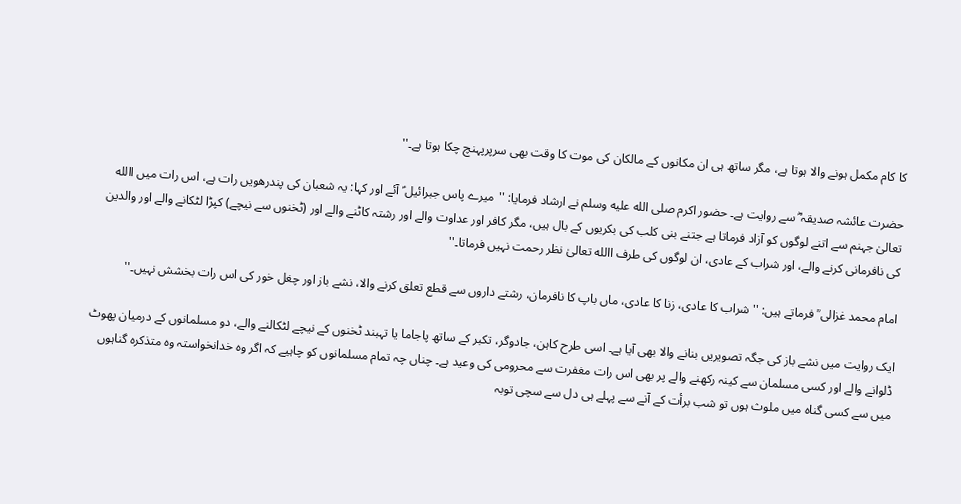کا کام مکمل ہونے والا ہوتا ہے، مگر ساتھ ہی ان مکانوں کے مالکان کی موت کا وقت بھی سرپرپہنچ چکا ہوتا ہے۔''

حضرت عائشہ صدیقہ ؓ سے روایت ہے۔ حضور اکرم صلى الله عليه وسلم نے ارشاد فرمایا: ''میرے پاس جبرائیل ؑ آئے اور کہا: یہ شعبان کی پندرھویں رات ہے، اس رات میں االله تعالیٰ جہنم سے اتنے لوگوں کو آزاد فرماتا ہے جتنے بنی کلب کی بکریوں کے بال ہیں، مگر کافر اور عداوت والے اور رشتہ کاٹنے والے اور (ٹخنوں سے نیچے) کپڑا لٹکانے والے اور والدین کی نافرمانی کرنے والے، اور شراب کے عادی، ان لوگوں کی طرف االله تعالیٰ نظر رحمت نہیں فرماتا۔''

امام محمد غزالی ؒ فرماتے ہیں: ''شراب کا عادی، زنا کا عادی، ماں باپ کا نافرمان، رشتے داروں سے قطع تعلق کرنے والا، نشے باز اور چغل خور کی اس رات بخشش نہیں۔''

ایک روایت میں نشے باز کی جگہ تصویریں بنانے والا بھی آیا ہے۔ اسی طرح کاہن، جادوگر، تکبر کے ساتھ پاجاما یا تہبند ٹخنوں کے نیچے لٹکالنے والے، دو مسلمانوں کے درمیان پھوٹ ڈلوانے والے اور کسی مسلمان سے کینہ رکھنے والے پر بھی اس رات مغفرت سے محرومی کی وعید ہے۔ چناں چہ تمام مسلمانوں کو چاہیے کہ اگر وہ خدانخواستہ وہ متذکرہ گناہوں میں سے کسی گناہ میں ملوث ہوں تو شب برأت کے آنے سے پہلے ہی دل سے سچی توبہ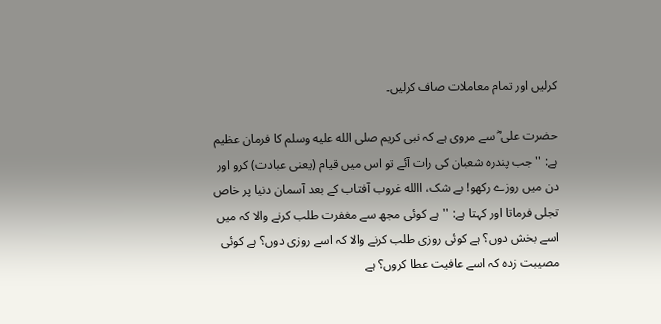کرلیں اور تمام معاملات صاف کرلیں۔

حضرت علی ؓ سے مروی ہے کہ نبی کریم صلى الله عليه وسلم کا فرمان عظیم ہے: ''جب پندرہ شعبان کی رات آئے تو اس میں قیام (یعنی عبادت) کرو اور دن میں روزے رکھو! بے شک، االله غروب آفتاب کے بعد آسمان دنیا پر خاص تجلی فرماتا اور کہتا ہے: ''ہے کوئی مجھ سے مغفرت طلب کرنے والا کہ میں اسے بخش دوں؟ ہے کوئی روزی طلب کرنے والا کہ اسے روزی دوں؟ ہے کوئی مصیبت زدہ کہ اسے عافیت عطا کروں؟ ہے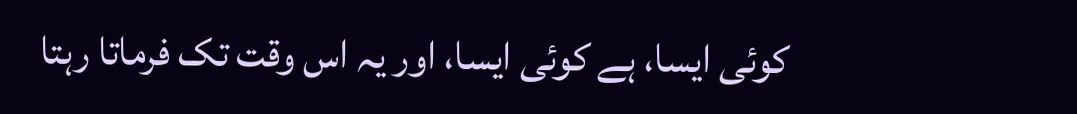کوئی ایسا، ہے کوئی ایسا، اور یہ اس وقت تک فرماتا رہتا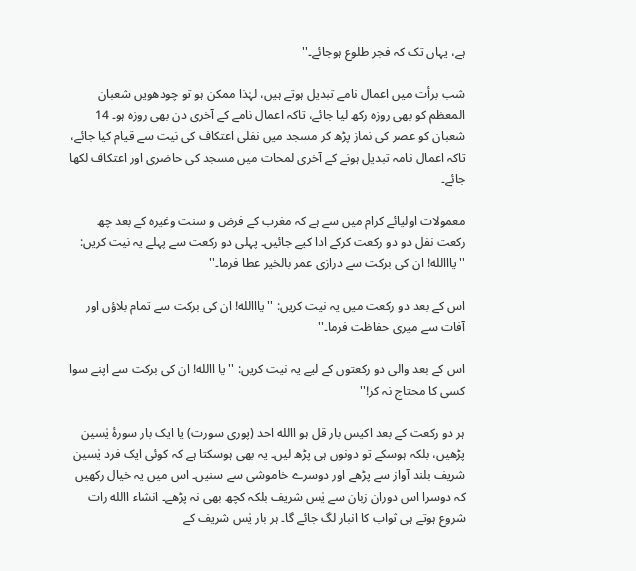ہے، یہاں تک کہ فجر طلوع ہوجائے۔''

شب برأت میں اعمال نامے تبدیل ہوتے ہیں، لہٰذا ممکن ہو تو چودھویں شعبان المعظم کو بھی روزہ رکھ لیا جائے، تاکہ اعمال نامے کے آخری دن بھی روزہ ہو۔ 14 شعبان کو عصر کی نماز پڑھ کر مسجد میں نفلی اعتکاف کی نیت سے قیام کیا جائے، تاکہ اعمال نامہ تبدیل ہونے کے آخری لمحات میں مسجد کی حاضری اور اعتکاف لکھا جائے۔

معمولات اولیائے کرام میں سے ہے کہ مغرب کے فرض و سنت وغیرہ کے بعد چھ رکعت نفل دو دو رکعت کرکے ادا کیے جائیں۔ پہلی دو رکعت سے پہلے یہ نیت کریں: ''یااالله! ان کی برکت سے درازی عمر بالخیر عطا فرما۔''

اس کے بعد دو رکعت میں یہ نیت کریں: ''یااالله! ان کی برکت سے تمام بلاؤں اور آفات سے میری حفاظت فرما۔''

اس کے بعد والی دو رکعتوں کے لیے یہ نیت کریں: ''یا االله! ان کی برکت سے اپنے سوا کسی کا محتاج نہ کر!''

ہر دو رکعت کے بعد اکیس بار قل ہو االله احد (پوری سورت) یا ایک بار سورۂ یٰسین پڑھیں، بلکہ ہوسکے تو دونوں ہی پڑھ لیں۔ یہ بھی ہوسکتا ہے کہ کوئی ایک فرد یٰسین شریف بلند آواز سے پڑھے اور دوسرے خاموشی سے سنیں۔ اس میں یہ خیال رکھیں کہ دوسرا اس دوران زبان سے یٰس شریف بلکہ کچھ بھی نہ پڑھے۔ انشاء االله رات شروع ہوتے ہی ثواب کا انبار لگ جائے گا۔ ہر بار یٰس شریف کے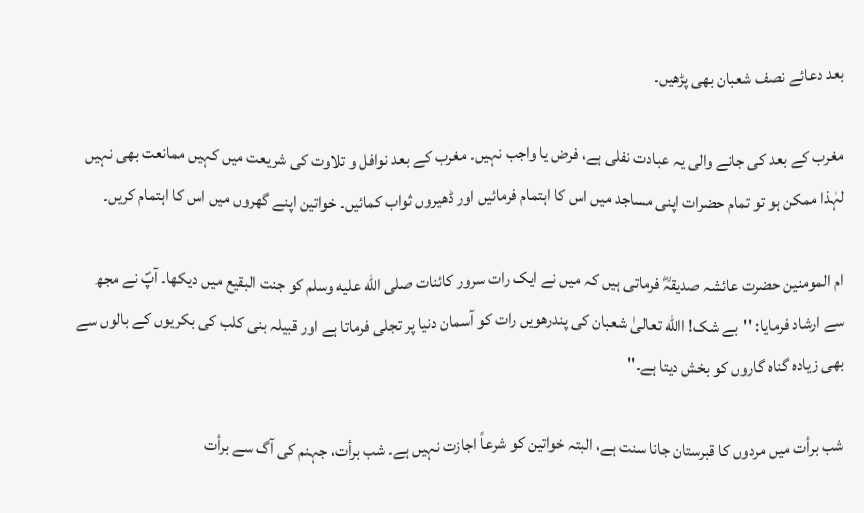بعد دعائے نصف شعبان بھی پڑھیں۔

مغرب کے بعد کی جانے والی یہ عبادت نفلی ہے، فرض یا واجب نہیں۔ مغرب کے بعد نوافل و تلاوت کی شریعت میں کہیں ممانعت بھی نہیں لہٰذا ممکن ہو تو تمام حضرات اپنی مساجد میں اس کا اہتمام فرمائیں اور ڈھیروں ثواب کمائیں۔ خواتین اپنے گھروں میں اس کا اہتمام کریں۔

ام المومنین حضرت عائشہ صدیقہؓ فرماتی ہیں کہ میں نے ایک رات سرور کائنات صلى الله عليه وسلم کو جنت البقیع میں دیکھا۔ آپؐ نے مجھ سے ارشاد فرمایا: ''بے شک! االله تعالیٰ شعبان کی پندرھویں رات کو آسمان دنیا پر تجلی فرماتا ہے اور قبیلہ بنی کلب کی بکریوں کے بالوں سے بھی زیادہ گناہ گاروں کو بخش دیتا ہے۔''

شب برأت میں مردوں کا قبرستان جانا سنت ہے، البتہ خواتین کو شرعاً اجازت نہیں ہے۔ شب برأت، جہنم کی آگ سے برأت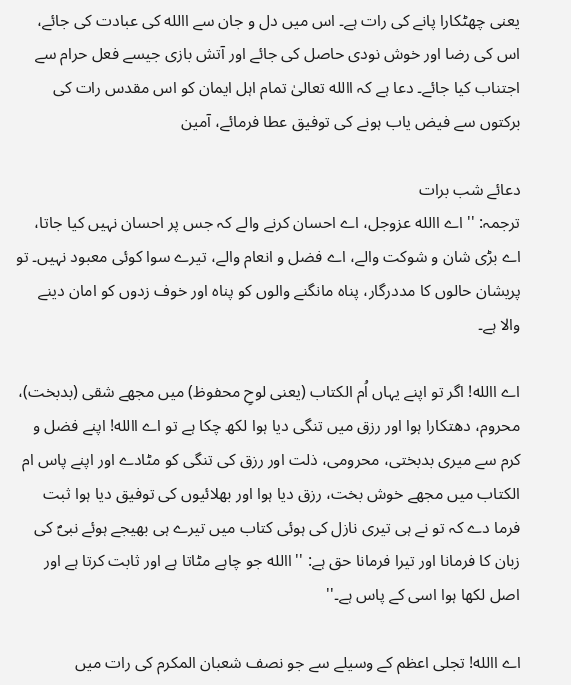یعنی چھٹکارا پانے کی رات ہے۔ اس میں دل و جان سے االله کی عبادت کی جائے، اس کی رضا اور خوش نودی حاصل کی جائے اور آتش بازی جیسے فعل حرام سے اجتناب کیا جائے۔ دعا ہے کہ االله تعالیٰ تمام اہل ایمان کو اس مقدس رات کی برکتوں سے فیض یاب ہونے کی توفیق عطا فرمائے، آمین

دعائے شب برات
ترجمہ: '' اے االله عزوجل، اے احسان کرنے والے کہ جس پر احسان نہیں کیا جاتا، اے بڑی شان و شوکت والے، اے فضل و انعام والے، تیرے سوا کوئی معبود نہیں۔ تو پریشان حالوں کا مددرگار، پناہ مانگنے والوں کو پناہ اور خوف زدوں کو امان دینے والا ہے۔

اے االله! اگر تو اپنے یہاں اُم الکتاب (یعنی لوحِ محفوظ) میں مجھے شقی (بدبخت)، محروم، دھتکارا ہوا اور رزق میں تنگی دیا ہوا لکھ چکا ہے تو اے االله! اپنے فضل و کرم سے میری بدبختی، محرومی، ذلت اور رزق کی تنگی کو مٹادے اور اپنے پاس ام الکتاب میں مجھے خوش بخت، رزق دیا ہوا اور بھلائیوں کی توفیق دیا ہوا ثبت فرما دے کہ تو نے ہی تیری نازل کی ہوئی کتاب میں تیرے ہی بھیجے ہوئے نبیؐ کی زبان کا فرمانا اور تیرا فرمانا حق ہے: '' االله جو چاہے مٹاتا ہے اور ثابت کرتا ہے اور اصل لکھا ہوا اسی کے پاس ہے۔''

اے االله! تجلی اعظم کے وسیلے سے جو نصف شعبان المکرم کی رات میں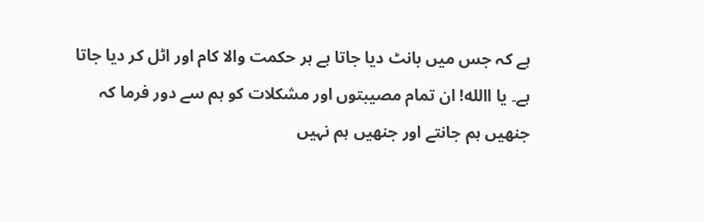ہے کہ جس میں بانٹ دیا جاتا ہے ہر حکمت والا کام اور اٹل کر دیا جاتا ہے۔ یا االله! ان تمام مصیبتوں اور مشکلات کو ہم سے دور فرما کہ جنھیں ہم جانتے اور جنھیں ہم نہیں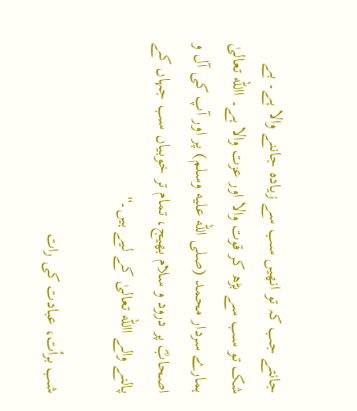جانتے جب کہ تو انھیں سب سے زیادہ جاننے والا ہے۔ بے شک تو سب سے بڑھ کر قوت والا اور عزت والا ہے۔ االله تعالیٰ ہمارے سردار محمد (صلى الله عليه وسلم) پر اور آپ کی آل و اصحابؓ پر درود و سلام بھیج، تمام تر خوبیاں سب جہاں کے پالنے والے االله تعالیٰ کے لیے ہیں۔''

شب برأت، عبادت کی رات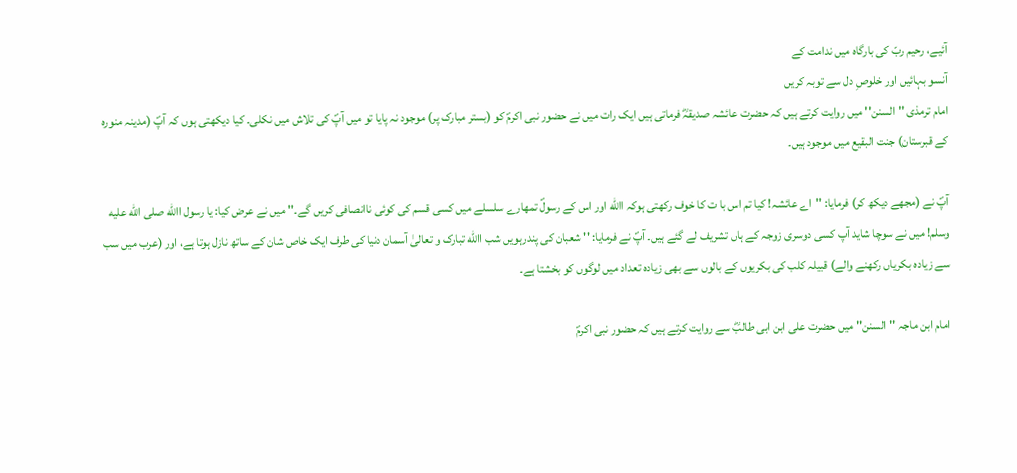آئیے، رحیم ربّ کی بارگاہ میں ندامت کے
آنسو بہائیں اور خلوصِ دل سے توبہ کریں
امام ترمذی ''السنن'' میں روایت کرتے ہیں کہ حضرت عائشہ صدیقہؓ فرماتی ہیں ایک رات میں نے حضور نبی اکرمؐ کو (بستر مبارک پر) موجود نہ پایا تو میں آپؐ کی تلاش میں نکلی۔ کیا دیکھتی ہوں کہ آپؐ (مدینہ منورہ کے قبرستان) جنت البقیع میں موجود ہیں۔

آپؐ نے (مجھے دیکھ کر) فرمایا: ''اے عائشہ! کیا تم اس با ت کا خوف رکھتی ہوکہ االله اور اس کے رسولؐ تمھارے سلسلے میں کسی قسم کی کوئی ناانصافی کریں گے۔'' میں نے عرض کیا: یا رسول االله صلى الله عليه وسلم! میں نے سوچا شاید آپ کسی دوسری زوجہ کے ہاں تشریف لے گئے ہیں۔ آپؐ نے فرمایا: '' شعبان کی پندرہویں شب االله تبارک و تعالیٰ آسمان دنیا کی طرف ایک خاص شان کے ساتھ نازل ہوتا ہے، اور (عرب میں سب سے زیادہ بکریاں رکھنے والے) قبیلہ کلب کی بکریوں کے بالوں سے بھی زیادہ تعداد میں لوگوں کو بخشتا ہے۔

امام ابن ماجہ ''السنن'' میں حضرت علی ابن ابی طالبؓ سے روایت کرتے ہیں کہ حضور نبی اکرمؐ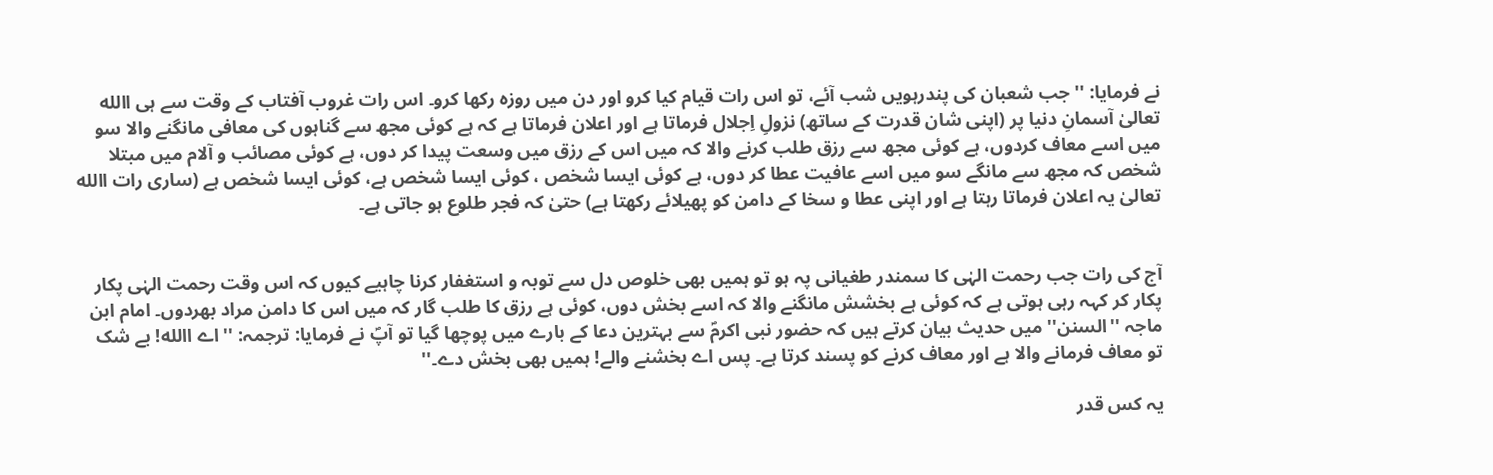نے فرمایا: '' جب شعبان کی پندرہویں شب آئے، تو اس رات قیام کیا کرو اور دن میں روزہ رکھا کرو۔ اس رات غروب آفتاب کے وقت سے ہی االله تعالیٰ آسمانِ دنیا پر (اپنی شان قدرت کے ساتھ) نزولِ اِجلال فرماتا ہے اور اعلان فرماتا ہے کہ ہے کوئی مجھ سے گناہوں کی معافی مانگنے والا سو میں اسے معاف کردوں، ہے کوئی مجھ سے رزق طلب کرنے والا کہ میں اس کے رزق میں وسعت پیدا کر دوں، ہے کوئی مصائب و آلام میں مبتلا شخص کہ مجھ سے مانگے سو میں اسے عافیت عطا کر دوں، ہے کوئی ایسا شخص ، کوئی ایسا شخص ہے، کوئی ایسا شخص ہے (ساری رات االله تعالیٰ یہ اعلان فرماتا رہتا ہے اور اپنی عطا و سخا کے دامن کو پھیلائے رکھتا ہے) حتیٰ کہ فجر طلوع ہو جاتی ہے۔


آج کی رات جب رحمت الہٰی کا سمندر طغیانی پہ ہو تو ہمیں بھی خلوص دل سے توبہ و استغفار کرنا چاہیے کیوں کہ اس وقت رحمت الہٰی پکار پکار کر کہہ رہی ہوتی ہے کہ کوئی ہے بخشش مانگنے والا کہ اسے بخش دوں، کوئی ہے رزق کا طلب گار کہ میں اس کا دامن مراد بھردوں۔ امام ابن ماجہ ''السنن'' میں حدیث بیان کرتے ہیں کہ حضور نبی اکرمؐ سے بہترین دعا کے بارے میں پوچھا گیا تو آپؐ نے فرمایا: ترجمہ: '' اے االله! بے شک تو معاف فرمانے والا ہے اور معاف کرنے کو پسند کرتا ہے۔ پس اے بخشنے والے! ہمیں بھی بخش دے۔''

یہ کس قدر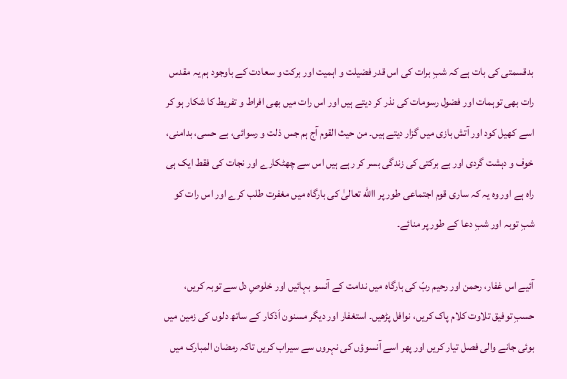بدقسمتی کی بات ہے کہ شبِ برات کی اس قدر فضیلت و اہمیت اور برکت و سعادت کے باوجود ہم یہ مقدس رات بھی توہمات اور فضول رسومات کی نذر کر دیتے ہیں اور اس رات میں بھی افراط و تفریط کا شکار ہو کر اسے کھیل کود اور آتش بازی میں گزار دیتے ہیں۔ من حیث القوم آج ہم جس ذلت و رسوائی، بے حسی، بدامنی، خوف و دہشت گردی اور بے برکتی کی زندگی بسر کر رہے ہیں اس سے چھٹکارے اور نجات کی فقط ایک ہی راہ ہے اور وہ یہ کہ ساری قوم اجتماعی طور پر االله تعالیٰ کی بارگاہ میں مغفرت طلب کرے اور اس رات کو شبِ توبہ اور شبِ دعا کے طور پر منائے۔

آئیے اس غفار، رحمن اور رحیم ربّ کی بارگاہ میں ندامت کے آنسو بہائیں اور خلوصِ دل سے توبہ کریں، حسبِ توفیق تلاوت کلام پاک کریں، نوافل پڑھیں۔ استغفار اور دیگر مسنون اَذکار کے ساتھ دلوں کی زمین میں بوئی جانے والی فصل تیار کریں اور پھر اسے آنسوؤں کی نہروں سے سیراب کریں تاکہ رمضان المبارک میں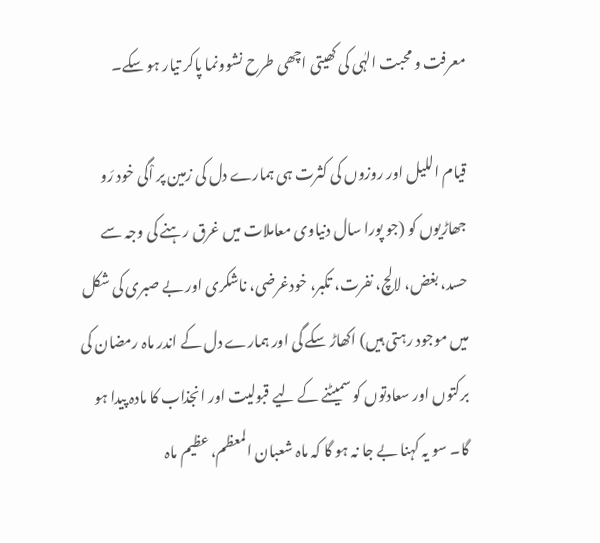معرفت و محبت الہٰی کی کھیتی اچھی طرح نشوونما پاکر تیار ہو سکے۔

قیام اللیل اور روزوں کی کثرت ہی ہمارے دل کی زمین پر اْگی خود رَو جھاڑیوں کو (جو پورا سال دنیاوی معاملات میں غرق رہنے کی وجہ سے حسد، بغض، لالچ، نفرت، تکبر، خودغرضی، ناشکری اور بے صبری کی شکل میں موجود رہتی ہیں) اکھاڑ سکے گی اور ہمارے دل کے اندر ماہ رمضان کی برکتوں اور سعادتوں کو سمیٹنے کے لیے قبولیت اور انجذاب کا مادہ پیدا ہو گا۔ سو یہ کہنا بے جا نہ ہو گا کہ ماہ شعبان المعظم، عظیم ماہ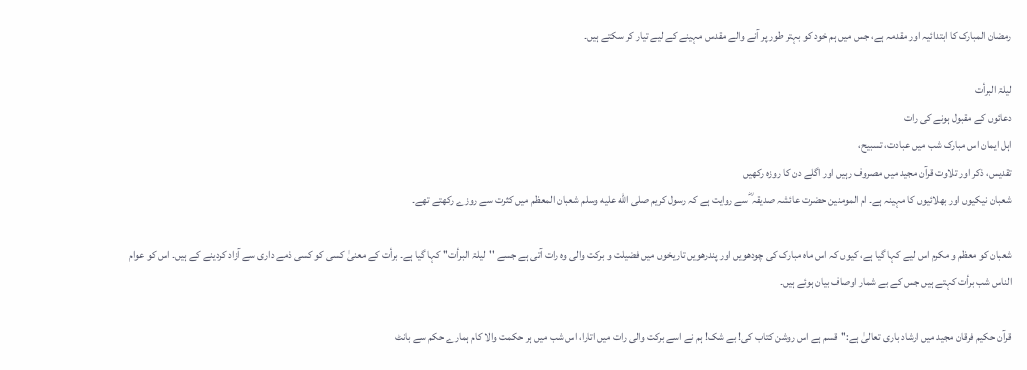رمضان المبارک کا ابتدائیہ اور مقدمہ ہے، جس میں ہم خود کو بہتر طور پر آنے والے مقدس مہینے کے لیے تیار کر سکتے ہیں۔

لیلۃ البرأت
دعائوں کے مقبول ہونے کی رات
اہل ایمان اس مبارک شب میں عبادت، تسبیح،
تقدیس، ذکر اور تلاوت قرآن مجید میں مصروف رہیں اور اگلے دن کا روزہ رکھیں
شعبان نیکیوں اور بھلائیوں کا مہینہ ہے۔ ام المومنین حضرت عائشہ صدیقہ ؓ سے روایت ہے کہ رسول کریم صلى الله عليه وسلم شعبان المعظم میں کثرت سے روزے رکھتے تھے۔

شعبان کو معظم و مکرم اس لیے کہا گیا ہے، کیوں کہ اس ماہ مبارک کی چودھویں اور پندرھویں تاریخوں میں فضیلت و برکت والی وہ رات آتی ہے جسے ''لیلۃ البرأت'' کہا گیا ہے۔ برأت کے معنیٰ کسی کو کسی ذمے داری سے آزاد کردینے کے ہیں۔ اس کو عوام الناس شب برأت کہتے ہیں جس کے بے شمار اوصاف بیان ہوئے ہیں۔

قرآن حکیم فرقان مجید میں ارشاد باری تعالیٰ ہے:''قسم ہے اس روشن کتاب کی! بے شک! ہم نے اسے برکت والی رات میں اتارا، اس شب میں ہر حکمت والا کام ہمارے حکم سے بانٹ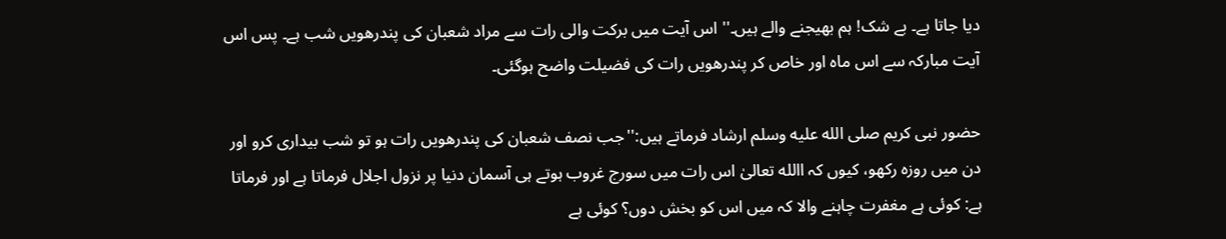دیا جاتا ہے۔ بے شک! ہم بھیجنے والے ہیں۔'' اس آیت میں برکت والی رات سے مراد شعبان کی پندرھویں شب ہے۔ پس اس آیت مبارکہ سے اس ماہ اور خاص کر پندرھویں رات کی فضیلت واضح ہوگئی۔

حضور نبی کریم صلى الله عليه وسلم ارشاد فرماتے ہیں:''جب نصف شعبان کی پندرھویں رات ہو تو شب بیداری کرو اور دن میں روزہ رکھو، کیوں کہ االله تعالیٰ اس رات میں سورج غروب ہوتے ہی آسمان دنیا پر نزول اجلال فرماتا ہے اور فرماتا ہے: کوئی ہے مغفرت چاہنے والا کہ میں اس کو بخش دوں؟ کوئی ہے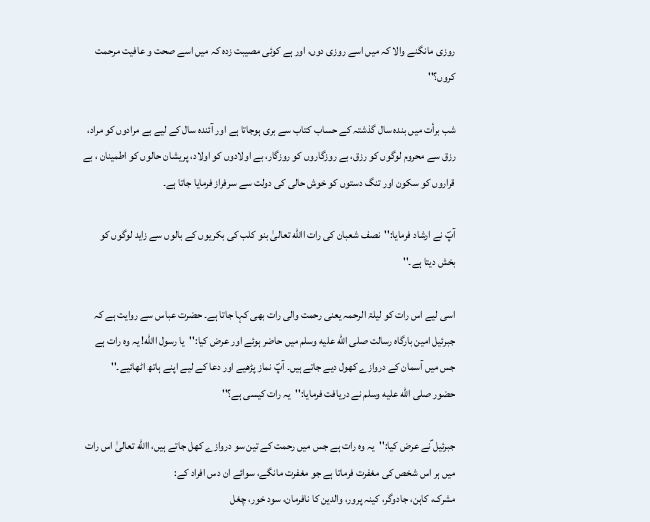روزی مانگنے والا کہ میں اسے روزی دوں، اور ہے کوئی مصیبت زدہ کہ میں اسے صحت و عافیت مرحمت کروں؟''

شب برأت میں بندہ سال گذشتہ کے حساب کتاب سے بری ہوجاتا ہے اور آئندہ سال کے لیے بے مرادوں کو مراد، رزق سے محروم لوگوں کو رزق، بے روزگاروں کو روزگار، بے اولادوں کو اولاد، پریشان حالوں کو اطمینان ، بے قراروں کو سکون اور تنگ دستوں کو خوش حالی کی دولت سے سرفراز فرمایا جاتا ہے۔

آپؐ نے ارشاد فرمایا:''نصف شعبان کی رات االله تعالیٰ بنو کلب کی بکریوں کے بالوں سے زاید لوگوں کو بخش دیتا ہے۔''

اسی لیے اس رات کو لیلۃ الرحمہ یعنی رحمت والی رات بھی کہا جاتا ہے۔ حضرت عباس سے روایت ہے کہ جبرئیل امین بارگاہ رسالت صلى الله عليه وسلم میں حاضر ہوئے اور عرض کیا:''یا رسول االله! یہ وہ رات ہے جس میں آسمان کے دروازے کھول دیے جاتے ہیں۔ آپؐ نماز پڑھیے اور دعا کے لیے اپنے ہاتھ اٹھائیے۔''
حضور صلى الله عليه وسلم نے دریافت فرمایا:''یہ رات کیسی ہے؟''

جبرئیل ؑنے عرض کیا:''یہ وہ رات ہے جس میں رحمت کے تین سو دروازے کھل جاتے ہیں، االله تعالیٰ اس رات میں ہر اس شخص کی مغفرت فرماتا ہے جو مغفرت مانگے، سوائے ان دس افراد کے:
مشرک، کاہن، جادوگر، کینہ پرور، والدین کا نافرمان، سود خور، چغل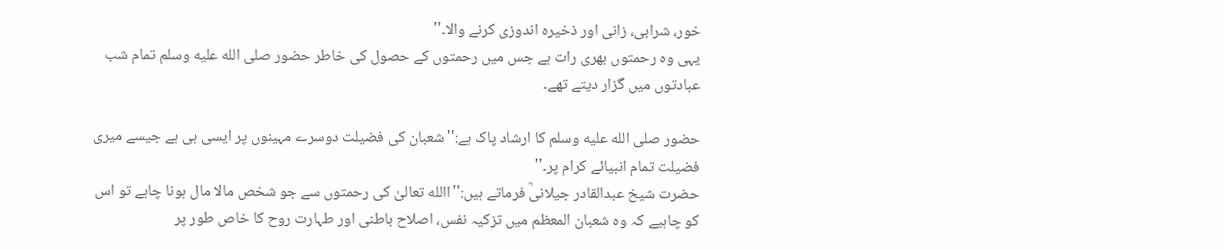خور، شرابی، زانی اور ذخیرہ اندوزی کرنے والا۔''
یہی وہ رحمتوں بھری رات ہے جس میں رحمتوں کے حصول کی خاطر حضور صلى الله عليه وسلم تمام شب عبادتوں میں گزار دیتے تھے۔

حضور صلى الله عليه وسلم کا ارشاد پاک ہے:''شعبان کی فضیلت دوسرے مہینوں پر ایسی ہی ہے جیسے میری فضیلت تمام انبیائے کرام پر۔''
حضرت شیخ عبدالقادر جیلانیؒ فرماتے ہیں:''االله تعالیٰ کی رحمتوں سے جو شخص مالا مال ہونا چاہے تو اس کو چاہیے کہ وہ شعبان المعظم میں تزکیہ نفس، اصلاح باطنی اور طہارت روح کا خاص طور پر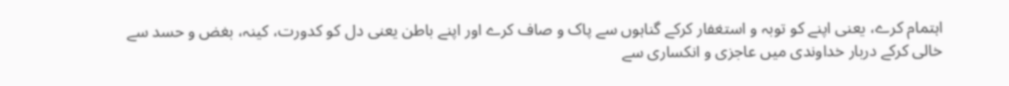اہتمام کرے، یعنی اپنے کو توبہ و استغفار کرکے گناہوں سے پاک و صاف کرے اور اپنے باطن یعنی دل کو کدورت، کینہ، بغض و حسد سے خالی کرکے دربار خداوندی میں عاجزی و انکساری سے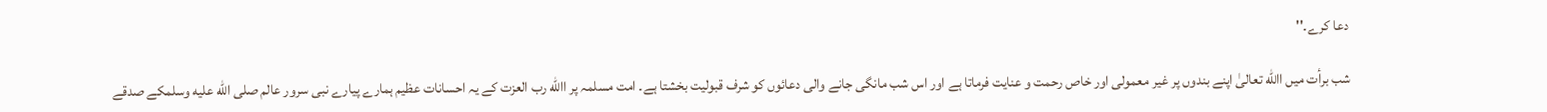دعا کرے۔''

شب برأت میں االله تعالیٰ اپنے بندوں پر غیر معمولی اور خاص رحمت و عنایت فرماتا ہے اور اس شب مانگی جانے والی دعائوں کو شرف قبولیت بخشتا ہے۔ امت مسلمہ پر االله رب العزت کے یہ احسانات عظیم ہمارے پیارے نبی سرور عالم صلى الله عليه وسلمکے صدقے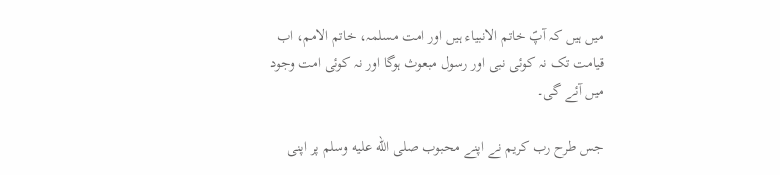میں ہیں کہ آپؐ خاتم الانبیاء ہیں اور امت مسلمہ، خاتم الامم، اب قیامت تک نہ کوئی نبی اور رسول مبعوث ہوگا اور نہ کوئی امت وجود میں آئے گی۔

جس طرح رب کریم نے اپنے محبوب صلى الله عليه وسلم پر اپنی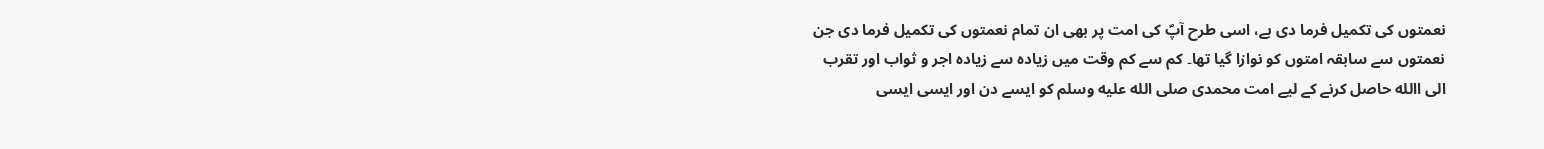نعمتوں کی تکمیل فرما دی ہے، اسی طرح آپؐ کی امت پر بھی ان تمام نعمتوں کی تکمیل فرما دی جن نعمتوں سے سابقہ امتوں کو نوازا گیا تھا۔ کم سے کم وقت میں زیادہ سے زیادہ اجر و ثواب اور تقرب الی االله حاصل کرنے کے لیے امت محمدی صلى الله عليه وسلم کو ایسے دن اور ایسی ایسی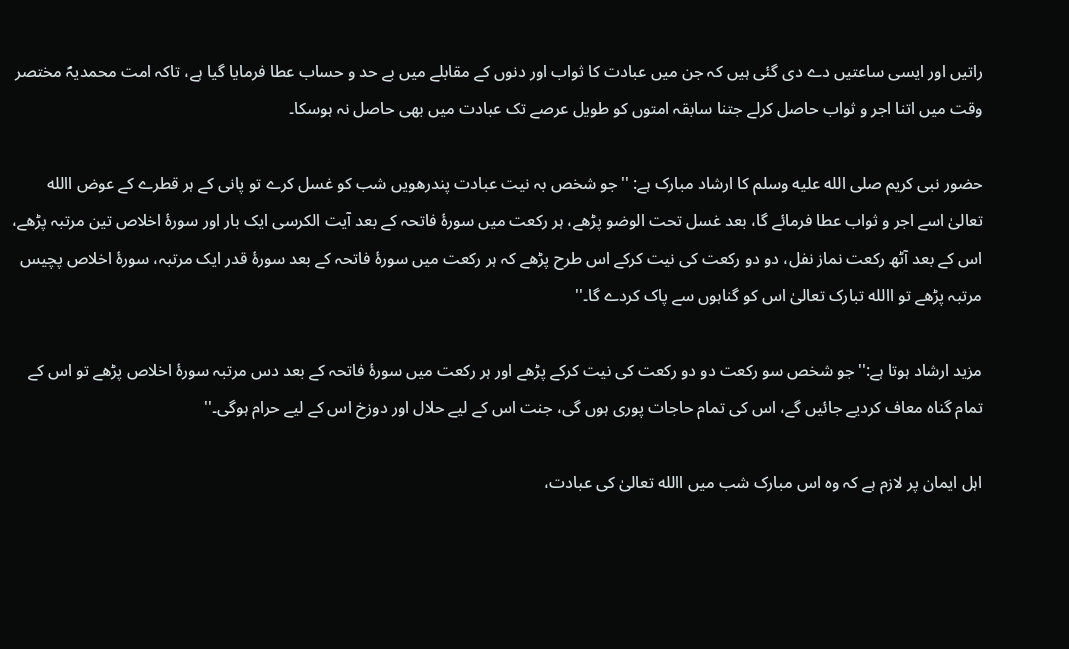راتیں اور ایسی ساعتیں دے دی گئی ہیں کہ جن میں عبادت کا ثواب اور دنوں کے مقابلے میں بے حد و حساب عطا فرمایا گیا ہے، تاکہ امت محمدیہؐ مختصر وقت میں اتنا اجر و ثواب حاصل کرلے جتنا سابقہ امتوں کو طویل عرصے تک عبادت میں بھی حاصل نہ ہوسکا۔

حضور نبی کریم صلى الله عليه وسلم کا ارشاد مبارک ہے: ''جو شخص بہ نیت عبادت پندرھویں شب کو غسل کرے تو پانی کے ہر قطرے کے عوض االله تعالیٰ اسے اجر و ثواب عطا فرمائے گا، بعد غسل تحت الوضو پڑھے، ہر رکعت میں سورۂ فاتحہ کے بعد آیت الکرسی ایک بار اور سورۂ اخلاص تین مرتبہ پڑھے، اس کے بعد آٹھ رکعت نماز نفل، دو دو رکعت کی نیت کرکے اس طرح پڑھے کہ ہر رکعت میں سورۂ فاتحہ کے بعد سورۂ قدر ایک مرتبہ، سورۂ اخلاص پچیس مرتبہ پڑھے تو االله تبارک تعالیٰ اس کو گناہوں سے پاک کردے گا۔''

مزید ارشاد ہوتا ہے:''جو شخص سو رکعت دو دو رکعت کی نیت کرکے پڑھے اور ہر رکعت میں سورۂ فاتحہ کے بعد دس مرتبہ سورۂ اخلاص پڑھے تو اس کے تمام گناہ معاف کردیے جائیں گے، اس کی تمام حاجات پوری ہوں گی، جنت اس کے لیے حلال اور دوزخ اس کے لیے حرام ہوگی۔''

اہل ایمان پر لازم ہے کہ وہ اس مبارک شب میں االله تعالیٰ کی عبادت،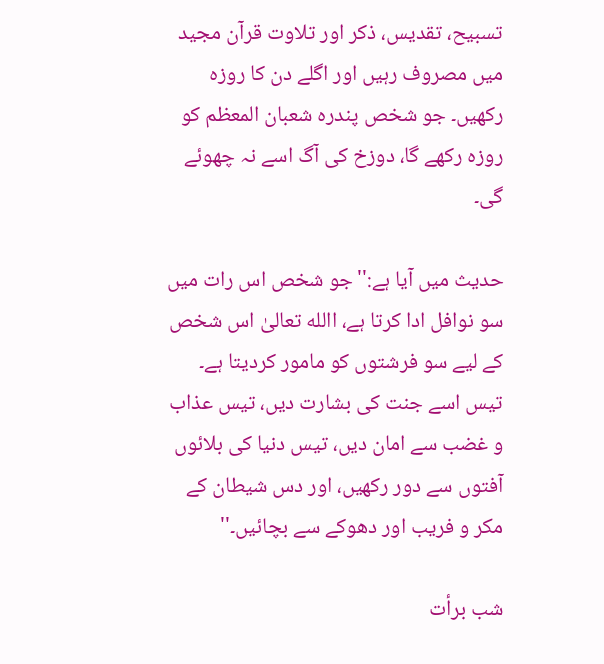تسبیح، تقدیس، ذکر اور تلاوت قرآن مجید میں مصروف رہیں اور اگلے دن کا روزہ رکھیں۔ جو شخص پندرہ شعبان المعظم کو روزہ رکھے گا، دوزخ کی آگ اسے نہ چھوئے گی۔

حدیث میں آیا ہے:''جو شخص اس رات میں سو نوافل ادا کرتا ہے، االله تعالیٰ اس شخص کے لیے سو فرشتوں کو مامور کردیتا ہے۔ تیس اسے جنت کی بشارت دیں، تیس عذاب و غضب سے امان دیں، تیس دنیا کی بلائوں آفتوں سے دور رکھیں، اور دس شیطان کے مکر و فریب اور دھوکے سے بچائیں۔''

شب برأت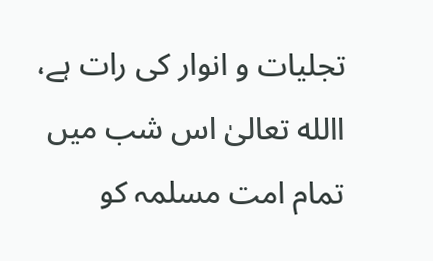تجلیات و انوار کی رات ہے، االله تعالیٰ اس شب میں تمام امت مسلمہ کو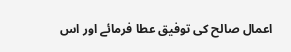اعمال صالح کی توفیق عطا فرمائے اور اس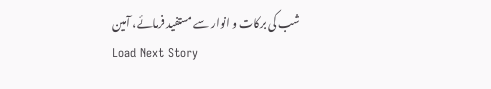شب کی برکات و انوار سے مستفید فرمائے، آمین
Load Next Story